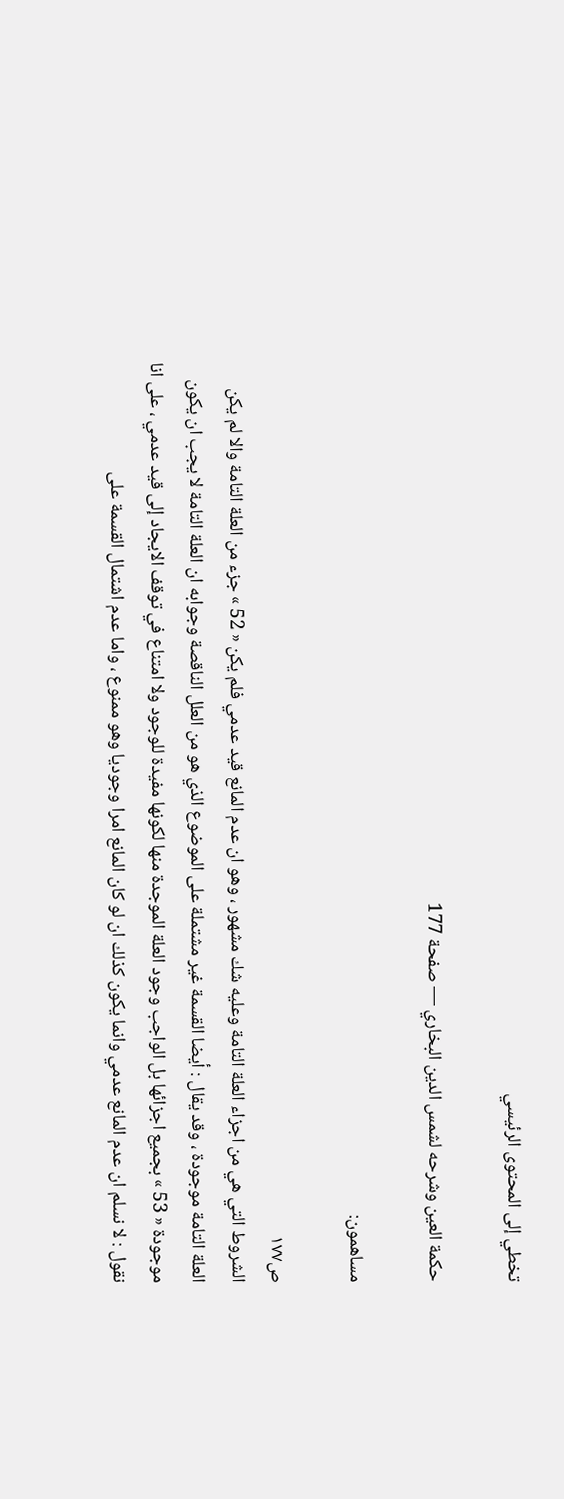تخطي إلى المحتوى الرئيسي

حكمة العين وشرحه لشمس الدين البخاري — صفحة 177

مساهمون:

ص١٧٧
الشروط التي هي من اجزاء العلة التامة وعليه شك مشهور ، وهو ان عدم المانع قيد عدمي فلم يكن « 52 » جزء من العلة التامة والا لم يكن العلة التامة موجودة ، وقد يقال : أيضا القسمة غير مشتملة على الموضوع الذي هو من العلل الناقصة وجوابه ان العلة التامة لا يجب ان يكون موجودة « 53 » بجميع اجزائها بل الواجب وجود العلة الموجدة منها لكونها مفيدة للوجود ولا امتناع في توقف الايجاد إلى قيد عدمي ، على انا نقول : لا نسلم ان عدم المانع عدمي وانما يكون كذلك ان لو كان المانع امرا وجوديا وهو ممنوع ، واما عدم اشتمال القسمة على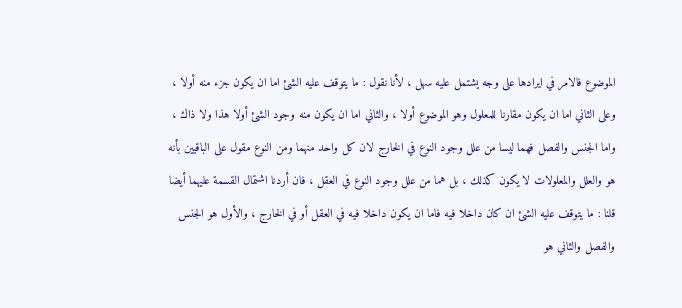الموضوع فالامر في ايرادها على وجه يشتمل عليه سهل ، لأنا نقول : ما يتوقف عليه الشئ اما ان يكون جزء منه أولا ، وعلى الثاني اما ان يكون مقارنا للمعلول وهو الموضوع أولا ، والثاني اما ان يكون منه وجود الشئ أولا هذا ولا ذاك ، واما الجنس والفصل فهما ليسا من علل وجود النوع في الخارج لان كل واحد منهما ومن النوع مقول على الباقيين بأنه هو والعلل والمعلولات لا يكون كذلك ، بل هما من علل وجود النوع في العقل ، فان أردنا اشتمال القسمة عليهما أيضا قلنا : ما يتوقف عليه الشئ ان كان داخلا فيه فاما ان يكون داخلا فيه في العقل أو في الخارج ، والأول هو الجنس والفصل والثاني هو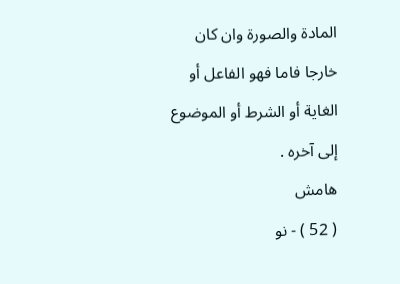المادة والصورة وان كان خارجا فاما فهو الفاعل أو الغاية أو الشرط أو الموضوع إلى آخره .
هامش
( 52 ) - نو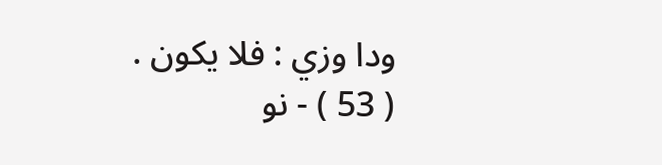ودا وزي : فلا يكون .
( 53 ) - نو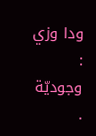ودا وزي : وجوديّة .